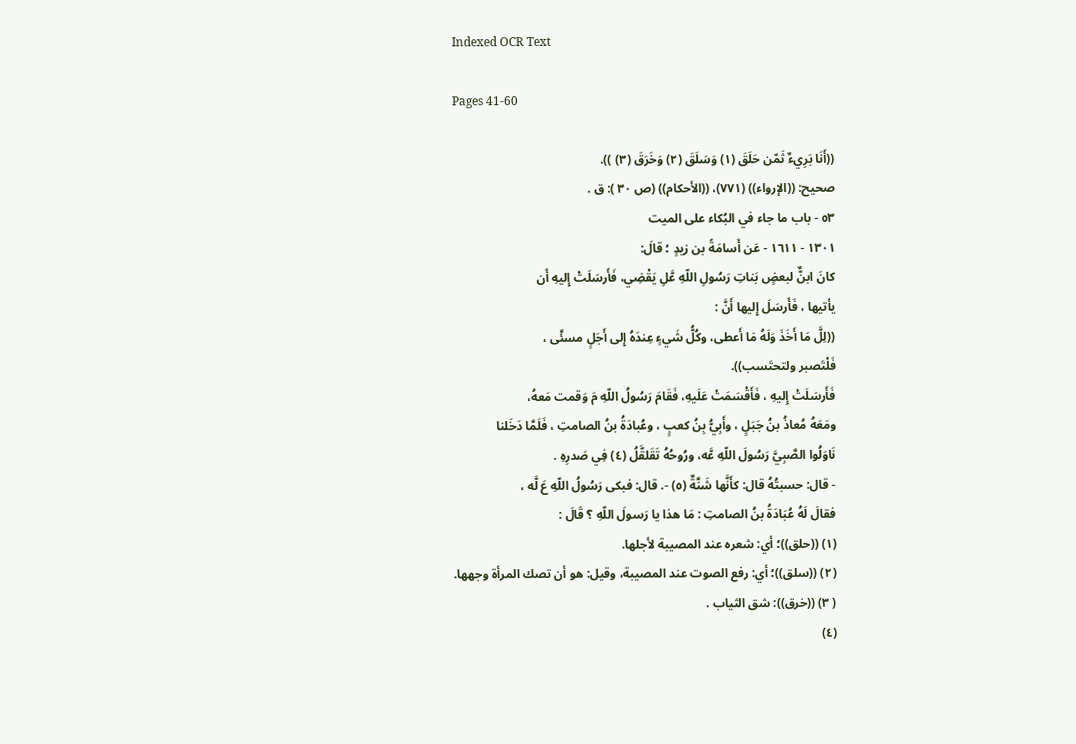Indexed OCR Text

Pages 41-60

((أَنَا بَرِيءٌ ثَمّن حَلَقَ (١) وَسَلَقَ (٢) وَخَرَقَ (٣) )).
صحيح: ((الإرواء)) (٧٧١)، ((الأحكام)) (ص ٣٠ ): ق .
٥٣ - باب ما جاء في البُكاء على الميت
١٣٠١ - ١٦١١ - عَن أَسامَةً بن زيدٍ ؛ قالَ:
كانَ ابنٌّ لبعضٍ بَناتِ رَسُولِ اللّهِ عَّلِ يَقْضِي، فَأَرسَلَتْ إِليهِ أَن
يأتيها ، فَأَرسَلَ إِليها أَنَّ :
((لِلَّ مَا أَخَذَ وَلَهُ مَا أَعطى، وكُلُّ شَيءٍ عِندَهُ إِلى أَجَلٍ مسئَّى ،
فَلْتَصبر ولتحتَسب)).
فَأَرسَلَتْ إِليهِ ، فَأَقْسَمَتْ عَلَيهِ، فَقَامَ رَسُولُ اللّهِ مَ وَقمت مَعهُ،
ومَعَهُ مُعاذُ بنُ جَبَلٍ ، وأَبِيُّ بِنُ كعبٍ ، وعُبادَةُ بنُ الصامتِ ، فَلَمَّا دَخَلنا
نَاوَلُوا الصَّبِيَّ رَسُولَ اللّهِ عَّه، ورُوحُهُ تَقَلقَّلُ (٤) فِي صَدرِهِ .
- قال: حسبتُهُ قال: كأَنَّها شَنَّةٌ (٥) -. قال: فبكى رَسُولُ اللّهِ عَ لَّه ،
فقالَ لَهُ عُبَادَةُ بنُ الصامتِ : مَا هذا يا رَسولَ اللّهِ ؟ قَالَ :
(١) ((حلق))؛ أي: شعره عند المصيبة لأجلها.
(٢) ((سلق))؛ أي: رفع الصوت عند المصيبة، وقيل: هو أن تصك المرأة وجهها.
( ٣) ((خرق)): شق الثياب .
(٤)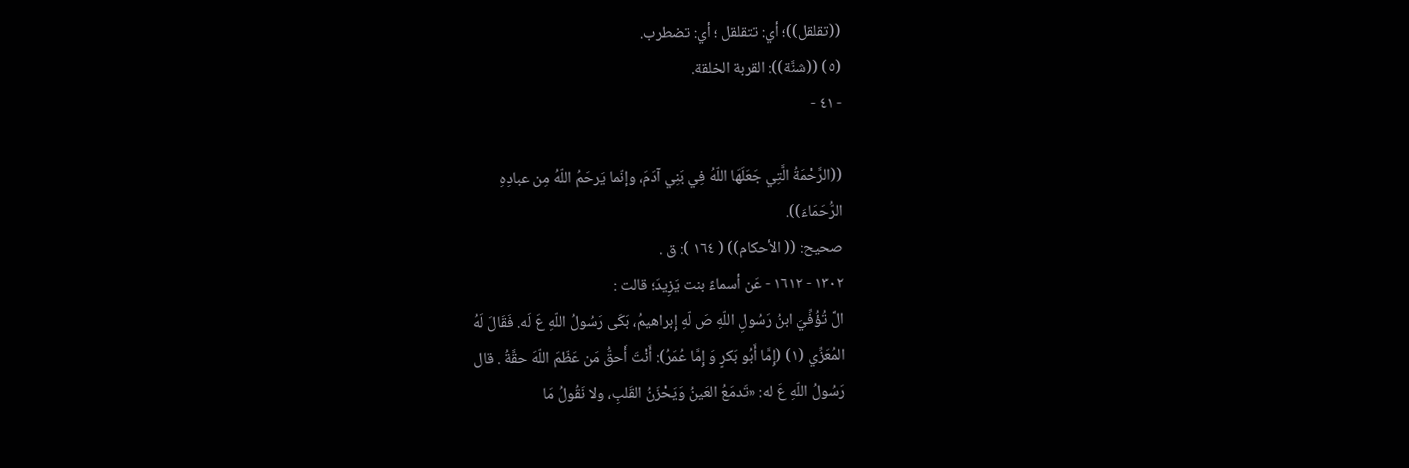((تقلقل))؛ أي: تتقلقل ؛ أي: تضطرب.
(٥) ((شنَّة)): القربة الخلقة.
- ٤١ -

((الرَّحْمَةُ الَّتِي جَعَلَهَا اللّهُ فِي بَنِي آدَمَ، وإنّما يَرحَمُ اللّهُ مِن عبادِهِ
الرُّحَمَاءَ)).
صحيح: (( الأحكام)) ( ١٦٤ ): ق .
١٣٠٢ - ١٦١٢ - عَن أسماءً بنت يَزِيدَ؛ قالت :
الَّ تُؤُفِّيَ ابنُ رَسُولِ اللّهِ صَ لّهِ إِبراهيمُ، بَكَى رَسُولُ اللّهِ عَ لَه. فَقَالَ لَهُ
المُعَزِّي (١) (إِمَّا أَبُو بَكرٍ وَ إِمَّا عُمَرُ): أَنْتَ أَحقُّ مَن عَظّمَ اللّهَ حقَّةُ . قال
رَسُولُ اللّهِ عَ له: «تَدمَعُ العَينُ وَيَحْزَنُ القَلبِ، ولا نَقُولُ مَا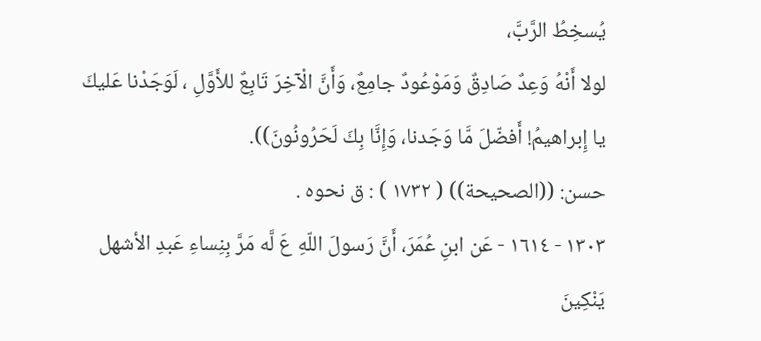يُسخِطُ الرَّبَّ،
لولا أَنْهُ وَعِدٌ صَادِقٌ وَمَوْعُودٌ جامِعٌ، وَأَنَّ الْآخِرَ تَابِعٌ للأَوَّلِ ، لَوَجَدْنا عَليكَ
يا إِبراهيمُ! أَفضّلَ مَّا وَجَدنا، وَإِنَّا بِكَ لَحَرُونُونَ)).
حسن: ((الصحيحة)) ( ١٧٣٢ ) : ق نحوه .
١٣٠٣ - ١٦١٤ - عَن ابنِ عُمَرَ، أَنَّ رَسولَ اللّهِ عَ لَّه مَرَّ بِنِساءِ عَبدِ الأشهل
يَنْكِينَ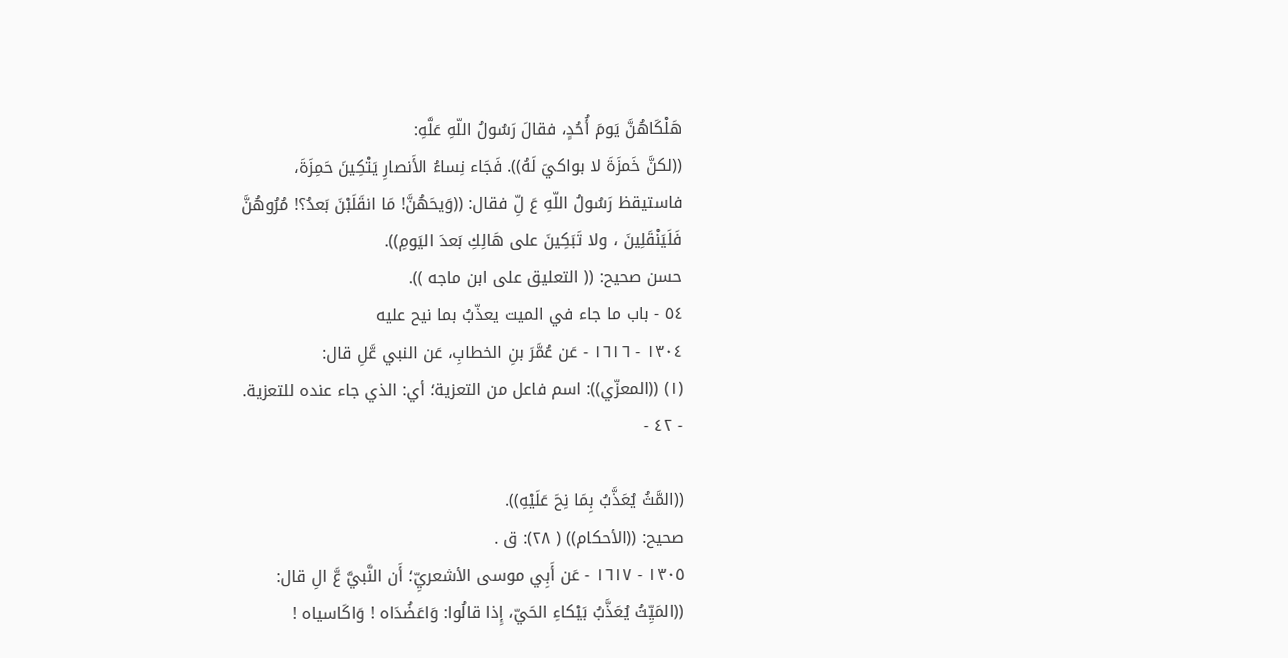هَلْكَاهُنَّ يَومَ أُحُدٍ، فقالَ رَسُولُ اللّهِ عَلَّهِ:
((لكنَّ خَمزَةَ لا بواكيَ لَهُ)). فَجَاء نِساءُ الأَنصارِ يَتْكِينَ حَمِزَةَ،
فاستيقظ رَسُولُ اللّهِ عَ لِّ فقال: ((وَيحَهُنَّ! مَا انقَلَبْنَ بَعدُ؟! مُرُوهُنَّ
فَلَيَنْقَلِينَ ، ولا تَبَكِينَ على هَالِكِ بَعدَ اليَومِ)).
حسن صحيح: (( التعليق على ابن ماجه )).
٥٤ - باب ما جاء في الميت يعذّبُ بما نيح عليه
١٣٠٤ - ١٦١٦ - عَن عُمَّرَ بنِ الخطابِ، عَن النبي عَّلِ قال:
(١) ((المعزّي)): اسم فاعل من التعزية؛ أي: الذي جاء عنده للتعزية.
- ٤٢ -

((المَّثُ يُعَذَّبُ بِمَا نِحَ عَلَيْهِ)).
صحيح: ((الأحكام)) ( ٢٨): ق .
١٣٠٥ - ١٦١٧ - عَن أَبِي موسى الأشعريِّ؛ أَن النَّبيَّ عَّ الِ قال:
((المَيِّتُ يُعَذَّبُ بَيْكاءِ الحَيّ، إِذا قالُوا: وَاعَضُدَاه ! وَاكَاسياه !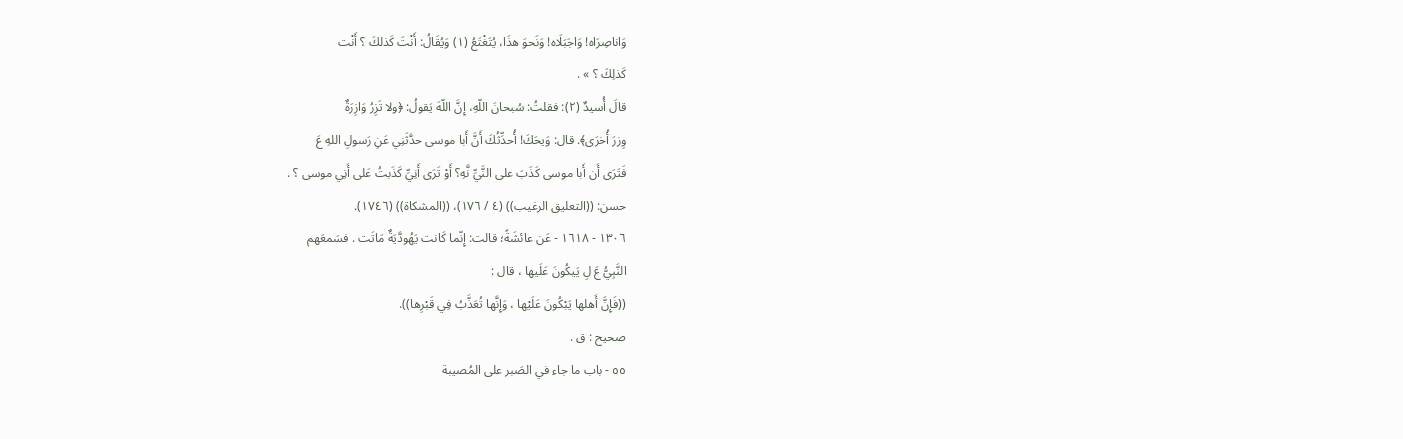وَاناصِرَاه! وَاجَبَلَاه! وَنَحوَ هذَا، يُتَغْتَعُ (١) وَيُقَالُ: أَنْتَ كَذلكَ ؟ أَنْت
كَذلِكَ ؟ » .
قالَ أُسيدٌ (٢): فقلتُ: سُبحانَ اللّهِ، إِنَّ اللّهَ يَقولُ: ﴿ولا تَزِرُ وَازِرَةٌ
وِزرَ أُخرَى﴾. قال: وَيحَكَ! أُحدِّثُكَ أَنَّ أَبا موسى حدَّثَنِي عَنِ رَسولِ اللهِ عَ
فَتَرَى أَن أَبا موسى كَذَبَ على النَّيِّ نَّهِ؟ أَوْ تَرَى أَنِيِّ كَذَبتُ عَلى أَنِي موسى ؟ .
حسن: ((التعليق الرغيب)) (٤ / ١٧٦)، ((المشكاة)) (١٧٤٦).
١٣٠٦ - ١٦١٨ - عَن عائشَةً؛ قالت: إِنّما كَانت يَهُودَّيَةٌ مَاتَت . فسَمعَهم
النَّبِيُّ عَ لِ يَيكُونَ عَلَيها ، قال :
((فَإِنَّ أَهلها يَبْكُونَ عَلَيْها ، وَإِنَّها تُعَذَّبُ فِي قَبْرِها)).
صحيح : ق .
٥٥ - باب ما جاء في الصَبر على المُصيبة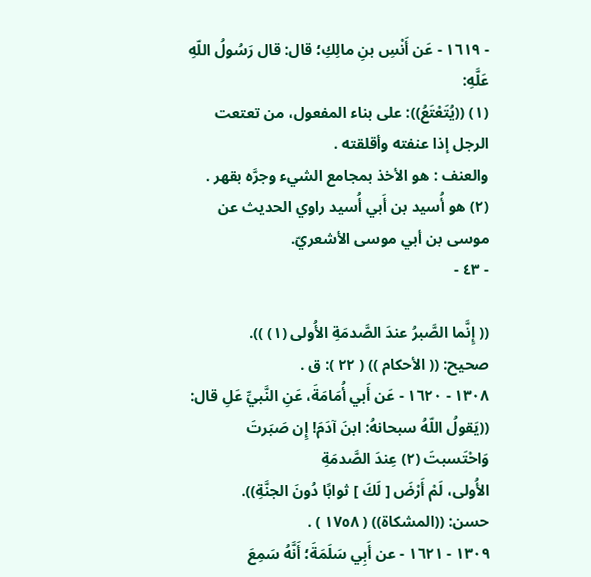- ١٦١٩ - عَن أَنْسِ بنِ مالِكِ؛ قال: قال رَسُولُ اللّهِ عَلَّهِ:
(١) ((يُتَعْتَعُ)): على بناء المفعول، من تعتعت الرجل إذا عنفته وأقلقته .
والعنف : هو الأخذ بمجامع الشيء وجرَّه بقهر .
(٢) هو أُسيد بن أَبي أُسيد راوي الحديث عن موسى بن أبي موسى الأشعريّ.
- ٤٣ -

(( إِنَّما الصَّبرُ عندَ الصَّدمَةِ الأُولى (١) )).
صحيح: (( الأحكام )) ( ٢٢ ): ق .
١٣٠٨ - ١٦٢٠ - عَن أَبي أُمَامَةَ، عَنِ النَّبيِّ عَلِ قال:
((يَقولُ اللّهُ سبحانهُ: ابنَ آدَمَ! إِن صَبَرتَ وَاحْتَسبتَ (٢) عِندَ الصَّدمَةِ
الأُولى، لَمْ أَرْضَ [ لَكَ ] ثوابًا دُونَ الجنَّةِ)).
حسن: ((المشكاة)) ( ١٧٥٨ ) .
١٣٠٩ - ١٦٢١ - عن أَبِي سَلَمَةَ؛ أَنَّهُ سَمِعَ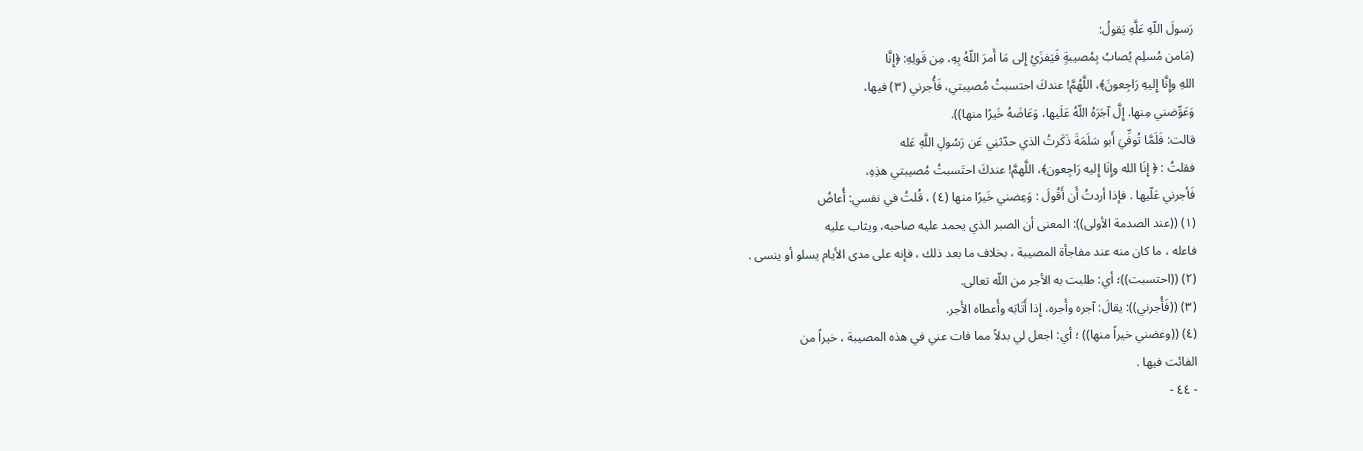رَسولَ اللّهِ عَلَّهِ يَقولُ:
(مَامن مُسلِم يُصابُ بِمُصيبةٍ فَيَفزَيُ إِلى مَا أَمرَ اللّهُ بِهِ، مِن قَولِهِ: ﴿إِنَّا
اللهِ وإِنَّا إِليهِ رَاجِعونَ﴾، اللَّهُمَّ! عندكَ احتسبتُ مُصيبتي، فَأُجرني (٣) فيها،
وَعَوِّضني مِنها. إِلَّ آجَرَهُ اللّهُ عَلَيها، وَعَاضَهُ خَيرًا منها)).
قالت: فَلَمَّا تُوفِّيَ أَبو سَلَمَةَ ذَكَرتُ الذي حدّثنِي عَن رَسُولِ اللَّهِ عَله
فقلتُ : ﴿ إِنَا الله وإِنَا إِليه رَاجِعون﴾، اللَّهمَّ! عندكَ احتَسبتُ مُصيبتي هذِهِ،
فَأجرني عَلّيها . فإذا أردتُ أَن أَقُولَ : وَعِضني خَيرًا منها (٤) ، قُلتُ في نفسي: أُعاضُ
(١) ((عند الصدمة الأولى)): المعنى أن الصبر الذي يحمد عليه صاحبه، ويثاب عليه
فاعله ، ما كان منه عند مفاجأة المصيبة ، بخلاف ما بعد ذلك ، فإنه على مدى الأيام يسلو أو ينسى .
(٢) ((احتسبت))؛ أي: طلبت به الأجر من اللّه تعالى.
(٣) ((فَأُجرني)): يقالَ: آجره وأَجره، إِذا أَتَابَه وأَعطاه الأَجر.
(٤) ((وعضني خيراً منها)) ؛ أي: اجعل لي بدلاً مما فات عني في هذه المصيبة ، خيراً من
الفائت فيها .
- ٤٤ -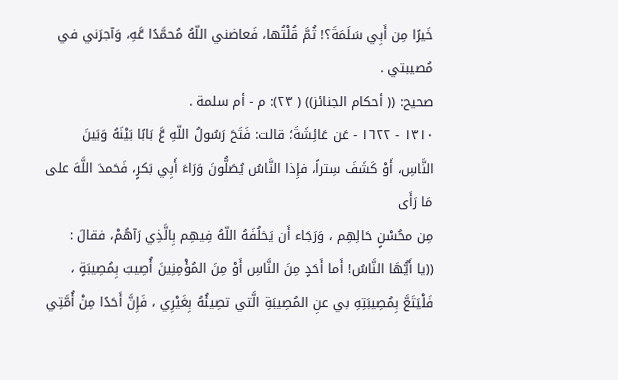خَيرًا مِن أَبِي سَلَمَةَ؟! ثُمَّ قُلْتُها، فَعاضني اللّهُ مُحمَّدًا عَّهِ، وَآجرَني في
مُصيبتي .
صحيح: (( أحكام الجنائز)) ( ٢٣): م - أم سلمة .
١٣١٠ - ١٦٢٢ - عَن عَائِشَةَ؛ قالت: فَتَحَ رَسُولُ اللّهِ عَّ بَابًا بَيْنَهُ وَبَينَ
النَّاسِ، أَوْ كَشَفَ سِتراً، فإِذا النَّاسُ يُصَلُّونَ وَرَاءَ أَبِي بَكرٍ، فَحَمدَ اللَّهَ على مَا رَأَى
مِن محُسْنٍ حَالِهِم ، وَرَجَاء أَن يَخلُفَهُ اللّهُ فِيهِم بِالَّذِي رَآهُمْ، فقالَ :
((يا أَيُّهَا النَّاسُ! أَما أَحَدٍ مِنَ النَّاسِ أَوْ مِنَ المُؤْمِنِينَ أُصِيبَ بِمُصِيبَةٍ ،
فَلْيَتَعَّ بِمُصِيبَتِهِ بي عنِ المُصِيبَةِ الَّتي تصِيئُهُ بِغَيْرِي ، فَإِنَّ أَحَدًا مِنْ أُمَّتِي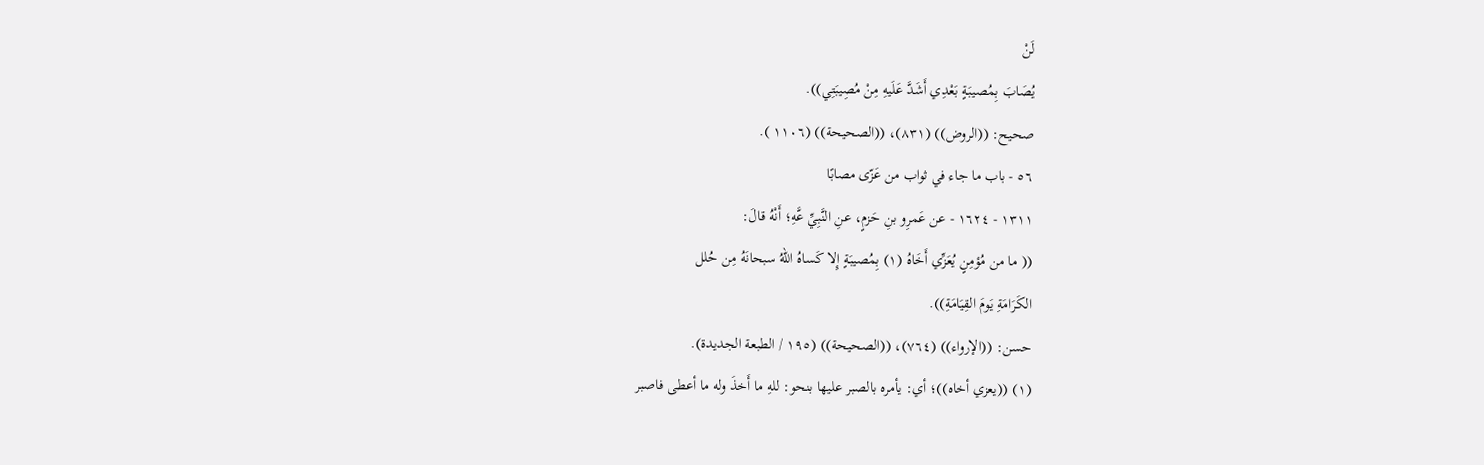لَنْ
يُصَابَ بِمُصيبَةٍ بَعْدِي أَشَدَّ عَلَيهِ مِنْ مُصِيبَتِي)).
صحيح: ((الروض)) (٨٣١)، ((الصحيحة)) (١١٠٦ ).
٥٦ - باب ما جاء في ثواب من عَزّى مصابًا
١٣١١ - ١٦٢٤ - عن عَمرِو بنِ حَزمٍ، عنِ النَّبِيِّ عَّهِ؛ أَنْهُ قالَ:
(( ما من مُؤمِنٍ يُعَزِّي أَخَاهُ (١) بِمُصيبَةٍ إِلا كَساهُ اللّهُ سبحانَهُ مِن حُلل
الكَرَامَةِ يَومَ القِيَامَةِ)).
حسن: ((الإرواء)) (٧٦٤)، ((الصحيحة)) (١٩٥ / الطبعة الجديدة).
(١) ((يعزي أخاه))؛ أي: يأمره بالصبر عليها بنحو: للهِ ما أَخذَ وله ما أعطى فاصبر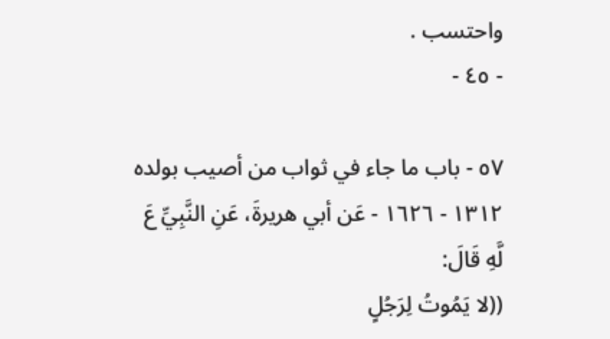واحتسب .
- ٤٥ -

٥٧ - باب ما جاء في ثواب من أصيب بولده
١٣١٢ - ١٦٢٦ - عَن أبي هريرةَ، عَنِ النَّبِيِّ عَ لَّهِ قَالَ:
((لا يَمُوتُ لِرَجُلٍ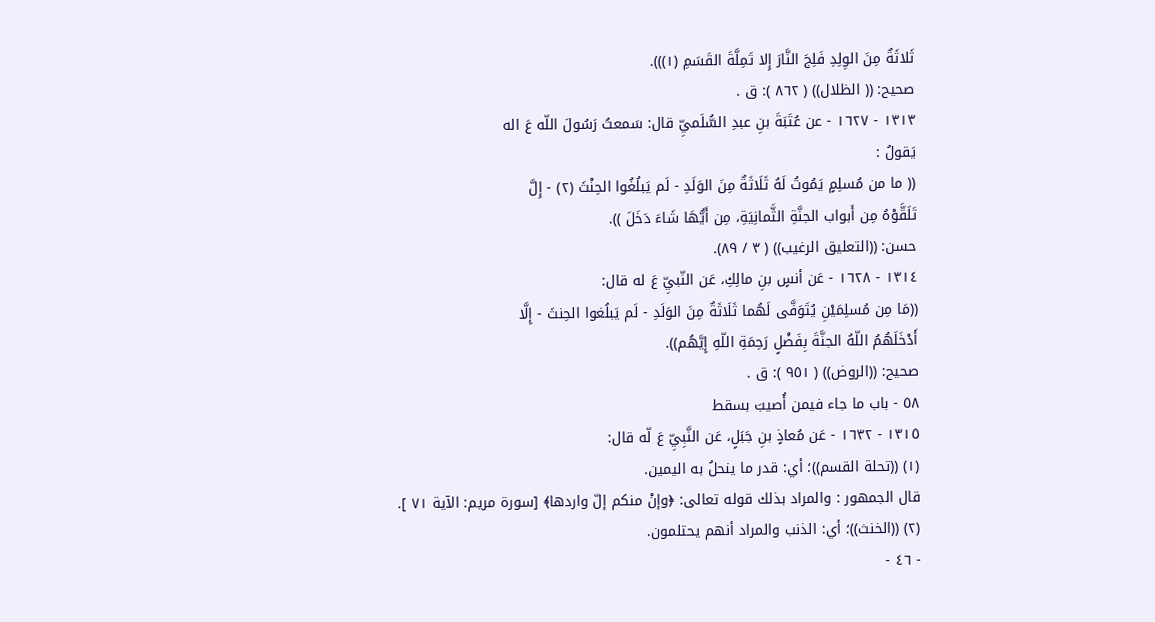ثَلاثَةٌ مِنَ الوِلِدِ فَلِجَ النَّارَ إِلا تَمِلَّةَ القَسَمِ (١))).
صحيح: (( الظلال)) ( ٨٦٢ ): ق .
١٣١٣ - ١٦٢٧ - عن عُتَبَةَ بنِ عبدِ السُّلَميِّ قال: سَمعتُ رَسُولَ اللّه عَ اله
يَقولُ :
(( ما من مُسلِمٍ يَمُوتُ لَهُ ثَلَاثَةٌ مِنَ الوَلَدِ - لَم يَبلُغُوا الحِنْثَ (٢) - إِلَّ
تَلَقَّوْهُ مِن أَبواب الجنَّةِ الثَّمانِيَةِ، مِن أَيُّهَا شَاءَ دَخَلَ )).
حسن: ((التعليق الرغيب)) ( ٣ / ٨٩).
١٣١٤ - ١٦٢٨ - عَن أنسٍ بنِ مالِكِ، عَن النّبيِّ عَ له قال:
((مَا مِن مُسلِمَيْنِ يُتَوَفَّى لَهُما ثَلَاثَةٌ مِنَ الوَلَدِ - لَم يَبلُغوا الحِنثَ - إِلَّا
أَدْخَلَهُمُ اللّهُ الجنَّةَ بِفَضْلٍ رَحِمَةِ اللّهِ إِيَّهُم)).
صحيح: ((الروض)) ( ٩٥١ ): ق .
٥٨ - باب ما جاء فيمن أُصيبَ بسقط
١٣١٥ - ١٦٣٢ - عَن مُعاذٍ بنِ جَبَلٍ، عَن النَّبِيِّ عَ لّه قال:
(١) ((تحلة القسم))؛ أي: قدر ما ينحلُ به اليمين.
قال الجمهور : والمراد بذلك قوله تعالى: ﴿وإنْ منكم إلّ واردها﴾ [سورة مريم: الآية ٧١ ].
(٢) ((الخنث))؛ أي: الذنب والمراد أنهم يحتلمون.
- ٤٦ -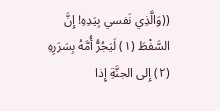((وَالَّذِي نَفسي بِيَدِهِ! إِنَّ السَّفْطَ (١) لَيَجُرُّ أُمَّهُ بِسَرَرِهِ (٢) إِلى الجنَّةِ إِذا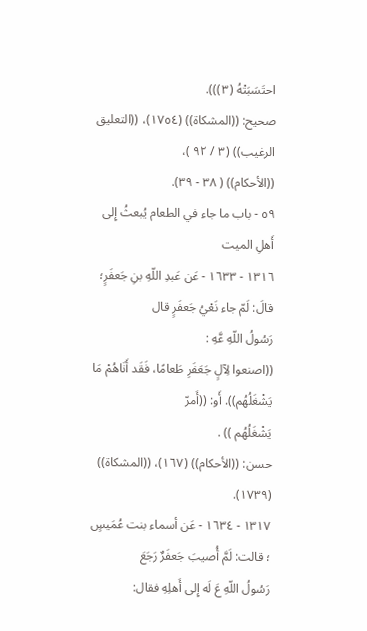احتَسَبَتْهُ (٣))).
صحيح: ((المشكاة)) (١٧٥٤)، ((التعليق الرغيب)) (٣ / ٩٢ )،
((الأحكام)) ( ٣٨ - ٣٩).
٥٩ - باب ما جاء في الطعام يُبعثُ إِلى أَهلِ الميت
١٣١٦ - ١٦٣٣ - عَن عَبدِ اللّهِ بنِ جَعفَرٍ؛ قالَ: لَمّ جاء نَعْيُ جَعفَرٍ قال
رَسُولُ اللّهِ عَّهِ :
((اصنعوا لِآلٍ جَعَفَرِ طَعامًا، فَقَد أَنَاهُمْ مَا يَشْغَلُهُم)). أَو: ((أَمرّ
يَشْغَلُهُم )) .
حسن: ((الأحكام)) (١٦٧)، ((المشكاة)) (١٧٣٩).
١٣١٧ - ١٦٣٤ - عَن أسماء بنت عُمَيسٍ ؛ قالت: لَمَّ أُصيبَ جَعفَرٌ رَجَعَ
رَسُولُ اللّهِ عَ لَه إِلى أَهلِهِ فقال: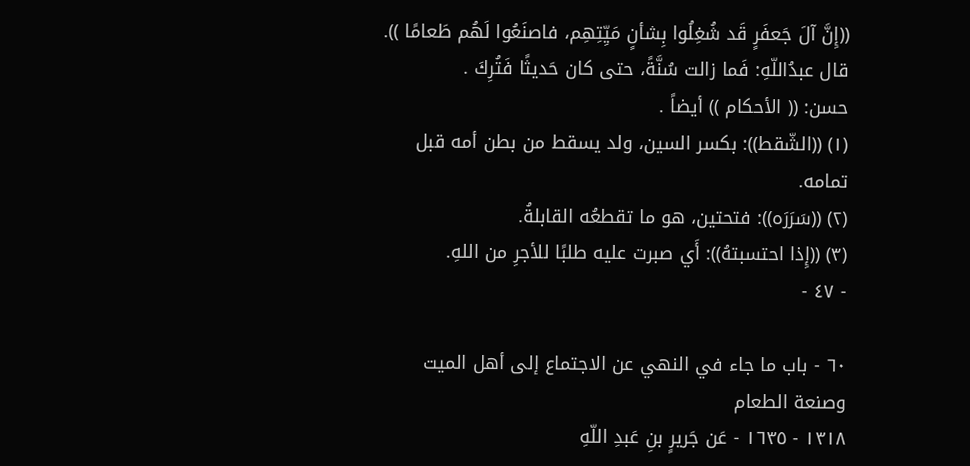((إِنَّ آلَ جَعفَرٍ قَد شُغِلُوا بِشأنٍ مَيِّتِهِم، فاصنَعُوا لَهُم طَعامًا )).
قال عبدُاللّهِ: فَما زالت سُنَّةً، حتى كان حَديثًا فَتُرِكَ .
حسن: (( الأحكام )) أيضاً .
(١) ((الشّقط)): بكسر السين، ولد يسقط من بطن أمه قبل تمامه.
(٢) ((سَرَرَه)): فتحتين، هو ما تقطعُه القابلةُ.
(٣) ((إِذا احتسبتهُ)): أَي صبرت عليه طلبًا للأجرِ من اللهِ.
- ٤٧ -

٦٠ - باب ما جاء في النهي عن الاجتماع إلى أهل الميت
وصنعة الطعام
١٣١٨ - ١٦٣٥ - عَن جَريرٍ بنِ عَبدِ اللّهِ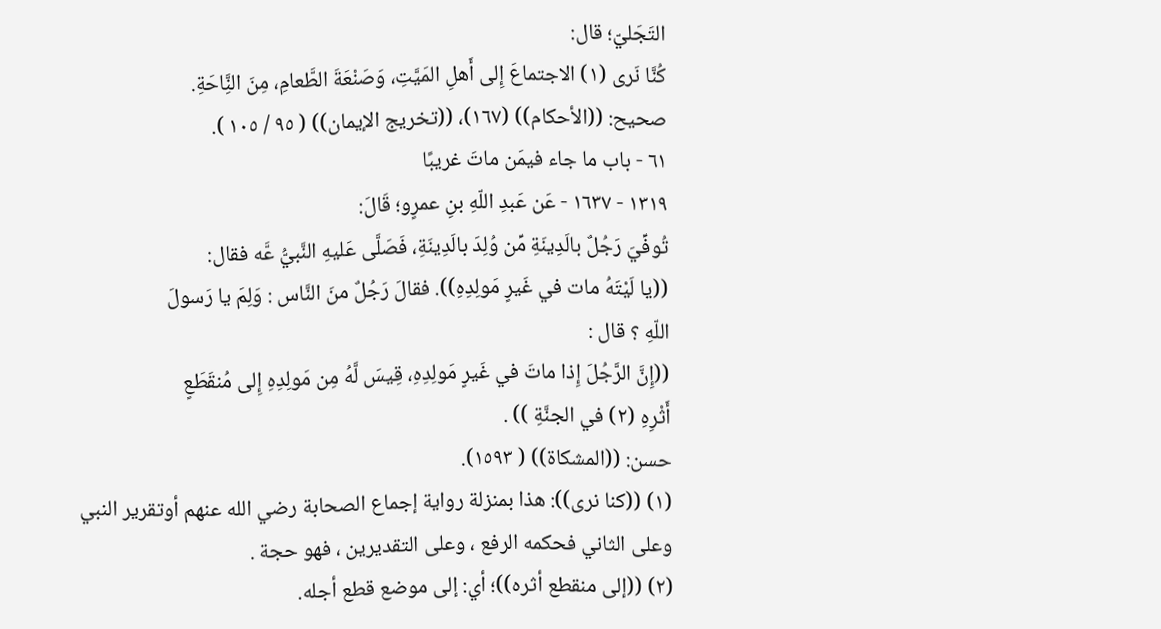التَجَليّ؛ قال:
كُنَّا نَرى (١) الاجتماعَ إِلى أَهلِ المَيَّتِ، وَصَنْعَةَ الطَّعامِ، مِنَ النَِّاحَةِ.
صحيح: ((الأحكام)) (١٦٧)، ((تخريج الإيمان)) ( ٩٥ / ١٠٥ ).
٦١ - باب ما جاء فيمَن ماتَ غريبًا
١٣١٩ - ١٦٣٧ - عَن عَبدِ اللّهِ بنِ عمرٍو؛ قَالَ:
تُوفِّيَ رَجُلٌ بالَدِينَةِ مِّن وُلِدَ بالَدِينَةِ، فَصَلَّى عَليهِ النَّبيُّ عَّه فقال:
((يا لَيْتَهُ مات في غَيرٍ مَولِدِهِ)). فقالَ رَجُلٌ منَ النَّاس : وَلِمَ يا رَسولَ
اللّهِ ؟ قال :
((إِنَّ الرَّجُلَ إِذا ماتَ في غَيرٍ مَولِدِهِ، قِيسَ لَّهُ مِن مَولِدِهِ إِلى مُنقَطَعٍ
أَثْرِهِ (٢) في الجنَّةِ )) .
حسن: ((المشكاة)) ( ١٥٩٣).
(١) ((كنا نرى)): هذا بمنزلة رواية إجماع الصحابة رضي الله عنهم أوتقرير النبي
وعلى الثاني فحكمه الرفع ، وعلى التقديرين ، فهو حجة .
(٢) ((إلى منقطع أثره))؛ أي: إلى موضع قطع أجله.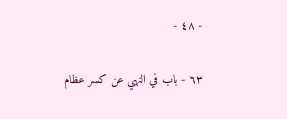- ٤٨ -

٦٣ - باب في النهي عن كسر عظام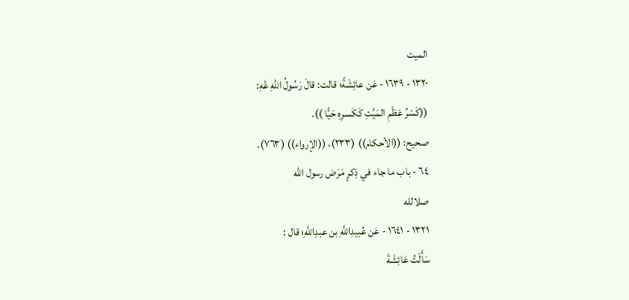الميت
١٣٢٠ - ١٦٣٩ - عَن عائِشَةً؛ قالت: قالَ رَسُولُ اللّهِ عَّهِ:
((كَسْرُ عَظْمِ المَيَّتِ كَكَسرِهِ حَيًّا )).
صحيح: ((الأحكام)) (٢٣٣)، ((الإرواء)) (٧٦٣).
٦٤ - باب ما جاء في ذِكرٍ مَرَض رسول الله
صلالله
١٣٢١ - ١٦٤١ - عَن عُبيدِاللَّهِ بن عبدِاللَّهِ؛ قال :
سَأَلْتُ عَائِشَةَ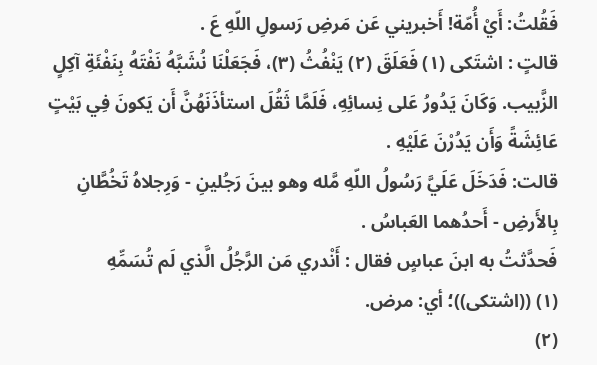فَقُلتُ: أَيْ أُمّة! أَخبريني عَن مَرضِ رَسولِ اللّهِ عَ .
قالتٍ : اشتَكى (١) فَعَلَقَ (٢) يَنْفُثُ (٣)، فَجَعَلْنَا نُشَبَّهُ نَفْتَهُ بِنَفْئَةِ آكِلٍ
الزَّبيب. وَكَانَ يَدُورُ عَلى نِسائِهِ، فَلَمَّا ثَقُلَ استأذَنَهُنَّ أَن يَكونَ فِي بَيْتٍ
عَائِشَةً وَأَن يَدُرْنَ عَلَيْهِ .
قالت: فَدَخَلَ عَلَيَّ رَسُولُ اللّهِ مَّله وهو بينَ رَجُلينِ - وَرِجلاهُ تَخُطَّانِ
بِالأَرضِ - أَحدُهما العَباسُ .
فَحدَّثتُ به ابنَ عباسٍ فقال : أَنْدري مَن الرَّجُلُ الَّذي لَم تُسَمِّهِ
(١) ((اشتكى))؛ أي: مرض.
(٢)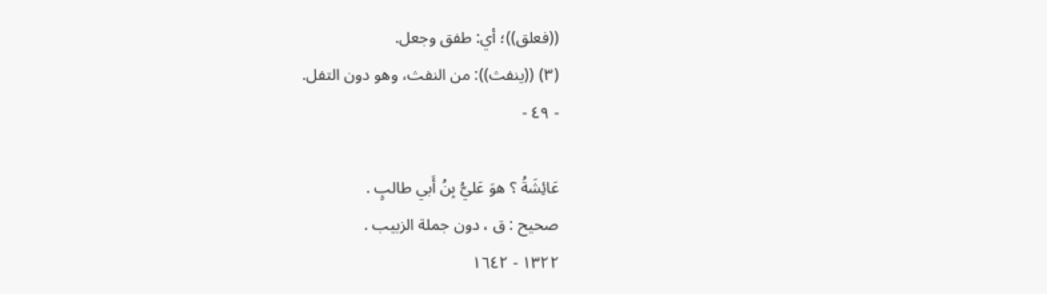((فعلق))؛ أي: طفق وجعل.
(٣) ((ينفث)): من النفث، وهو دون التفل.
- ٤٩ -

عَائِشَةُ ؟ هوَ عَليُّ بِنُ أَبي طالبٍ .
صحيح : ق ، دون جملة الزبيب .
١٣٢٢ - ١٦٤٢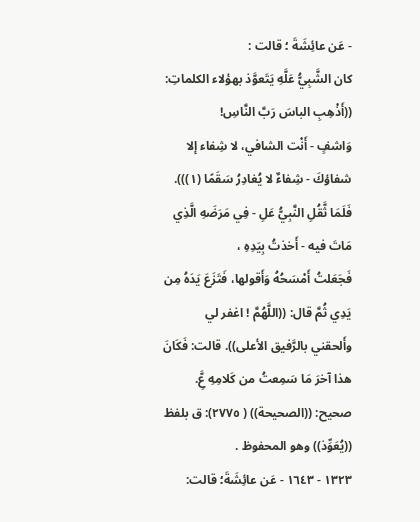- عَن عائِشَةَ ؛ قالت :
كان الشَّبِيُّ عَلَّهِ يَتَعوَّذ بهؤلاء الكلماتِ: ((أَذْهِبِ الباسَ رَبَّ النَّاسِ!
وَاشفٍ - أَنْت الشافي، لا شِفاء إلا شفاؤكَ - شِفاءٌ لا يُغادِرُ سَقَمًا (١))).
فَلَمَا ثَّقُلِ النَّبِيُّ عَلِ - فِي مَرَضَهِ الَّذِي مَاتَ فيه - أَخذتُ بِيَدِهِ ،
فَجَعَلتُ أَمْسَحُهُ وَأَقولها، فَتَزَعَ يَدَهُ مِن يَدِي ثُمَّ قال: ((اللَّهُمَّ ! اغفر لي
وأَلحقني بالرَّفيق الأعلى)). قالت: فَكَانَ هذا آخرَ مَا سَمِعتُ من كَلامِهِ عَِّ.
صحيح: ((الصحيحة)) ( ٢٧٧٥): ق بلفظ ((يُعَوِّذ)) وهو المحفوظ .
١٣٢٣ - ١٦٤٣ - عَن عائِشَةَ؛ قالت: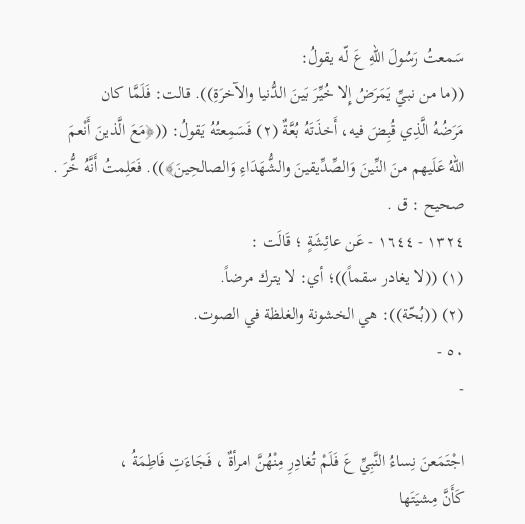سَمعتُ رَسُولَ اللّهِ عَ لّه يقولُ:
((ما من نبيِّ يَمَرَضُ إِلا خُيِّرَ بَينَ الدُّنيا والآخرَةِ)). قالت: فَلَمَّا كان
مَرَضُهُ الَّذِي قُبِضَ فيه، أَخذَتَهُ بُعَّةٌ (٢) فَسَمِعتُهُ يَقولُ: ((﴿مَعَ الَّذينَ أَنْعمَ
اللهُ عَلَيهم منَ النِّينَ وَالصِّدِّيقينَ والشُّهَدَاءِ وَالصالحِينَ﴾)). فَعَلِمتُ أَنَّهُ خُّرَ .
صحيح : ق .
١٣٢٤ - ١٦٤٤ - عَن عائِشَةٍ ؛ قَالَت :
(١) ((لا يغادر سقماً))؛ أي: لا يترك مرضاً.
(٢) ((بُحّة)): هي الخشونة والغلظة في الصوت.
٥٠ -
-

اجْتَمَعنَ نِساءُ النَّبِيِّ عَ فَلَمْ تُغادِرِ مِنْهُنَّ امرأةٌ ، فَجَاءَتِ فَاطِمَةُ ،
كَأَنَّ مِشيَتَها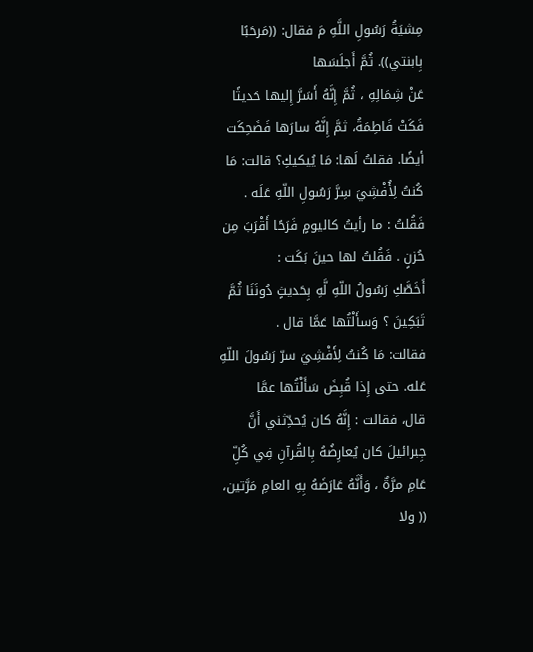مِشيَةُ رَسُولِ اللَّهِ مَ فقال: ((مَرحَبًا بِابنتي)). ثُمَّ أَجلَسَها
عَنْ شِمَالِهِ ، ثُمَّ إِنَّهُ أَسَرَّ إِليها حَديثًا فَكَتْ فَاطِمَةُ، ثمَّ إِنَّهُ سارَها فَضَحِكَت
أيضًا. فقلتُ لَها: مَا يُيكيكِ؟ قالت: مَا كُنتُ لِأُفْشِيَ سِرَّ رَسُولِ اللّهِ عَلَه .
فَقُلتُ : ما رأيتُ كاليومٍ فَرَحًا أَقْرَبَ مِن حُزنٍ . فَقُلتُ لها حينَ بَكَت :
أَخَصَّكِ رَسُولُ اللّهِ لَّهِ بِحَديثٍ دُونَنَا ثُمَّ تَبَكِينَ ؟ وَسأَلْتُها عَمَّا قال .
فقالت: مَا كُنتُ لِأَفْشِيَ سرّ رَسُولَ اللّهِ عَله. حتى إِذا قُبِضَ سَأَلْتُها عمَّا
قال، فقالت : إِنَّهُ كان يُحدِّثني أَنَّ جِبرائيلَ كان يُعارِضُهُ بِالقُرآنِ فِي كُلِّ
عَامِ مرَّةٌ ، وَأَنَّهُ عَارَضَهُ بِهِ العامِ مَرَّتين، (( ولا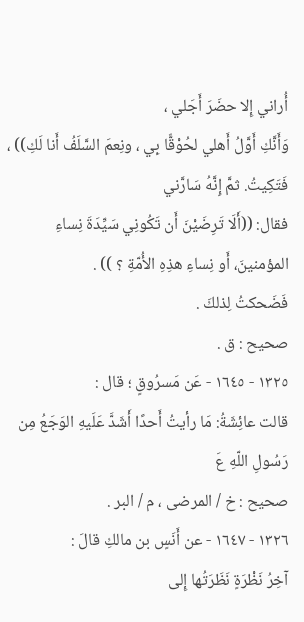أُراني إِلا حضَرَ أَجَلي ،
وَأَنَّكِ أَوَّلُ أَهلي لحُوْقًّا بِي ، ونِعمَ السَّلَفُ أَنا لَكِ)) ، فَتَكِيتُ. ثمَّ إِنَّهُ سَارَّني
فقال: ((أَلَا تَرِضَيْنَ أَن تَكُونِي سَيِّدَةَ نِساءِ المؤمنينَ، أَو نِساءِ هذِهِ الأُمّةِ ؟ )) .
فَضَحكتُ لِذلكَ .
صحيح : ق .
١٣٢٥ - ١٦٤٥ - عَن مَسرُوقٍ ؛ قال :
قالت عائِشَةُ: مَا رأيتُ أَحدًا أَشَدَّ عَلَيهِ الوَجَعُ مِن رَسُولِ اللّهِ عَ
صحيح : خ / المرضى ، م / البر .
١٣٢٦ - ١٦٤٧ - عن أَنَسٍ بن مالكِ قالَ :
آخِرُ نَظْرَةٍ نَظَرَتُها إِلى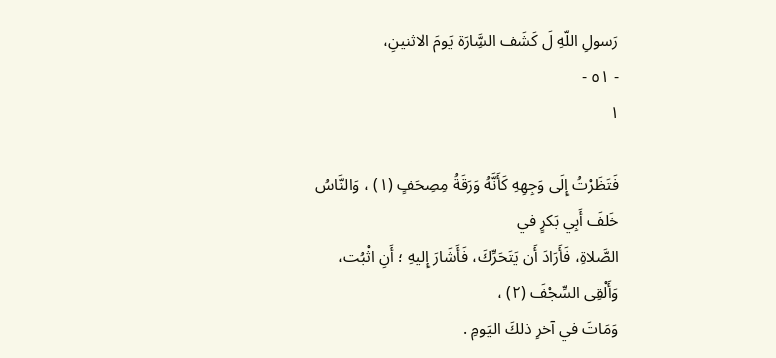رَسولِ اللّهِ لَ كَشَف السَِّارَة يَومَ الاثنينِ،
- ٥١ -
١

فَتَظَرْتُ إِلَى وَجِهِهِ كَأَنَّهُ وَرَقَةُ مِصِحَفٍ (١) ، وَالنَّاسُ خَلفَ أَبِي بَكرٍ في
الصَّلاةِ، فَأَرَادَ أَن يَتَحَرِّكَ، فَأَشَارَ إِليهِ ؛ أَنِ اثْبُت، وَأَلْقِى السِّجْفَ (٢) ،
وَمَاتَ في آخرِ ذلكَ اليَومِ .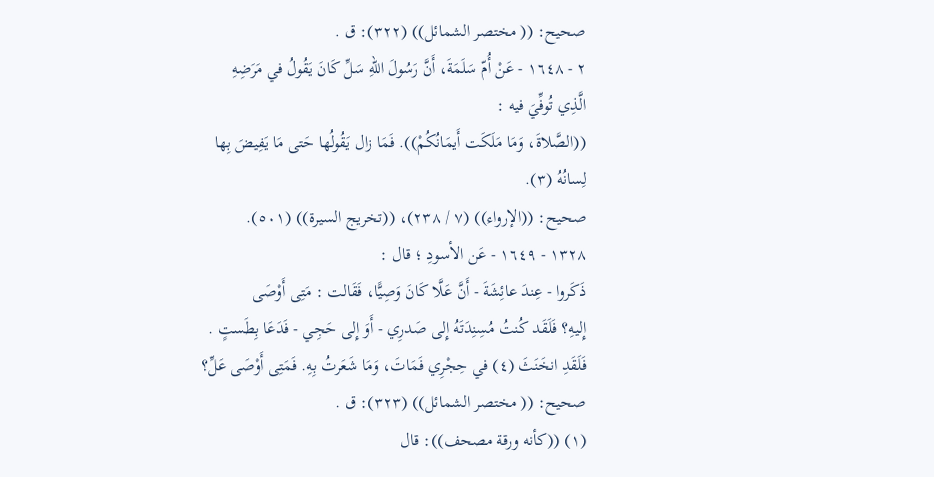صحيح: (( مختصر الشمائل)) (٣٢٢): ق .
٢ - ١٦٤٨ - عَنْ أُمّ سَلَمَةَ، أَنَّ رَسُولَ اللّهِ سَلِّ كَانَ يَقُولُ في مَرَضِهِ
الَّذِي تُوفِّيَ فيه :
((الصَّلاةَ، وَمَا مَلَكَت أَيمَانُكُمْ)). فَمَا زال يَقُولُها حَتى مَا يَفِيضَ بِها
لِسانُهُ (٣).
صحيح: ((الإرواء)) (٧ / ٢٣٨)، ((تخريج السيرة)) (٥٠١).
١٣٢٨ - ١٦٤٩ - عَن الأسودِ ؛ قال :
ذَكَروا - عِندَ عائِشَةَ - أَنَّ عَلَّا كَانَ وَصِيًّا، فَقَالت : مَتِى أَوْصَى
إِليهِ؟ فَلَقَد كُنتُ مُسِنِدَتَهُ إِلى صَدرِي - أَوَ إِلى حَجِي - فَدَعَا بِطَستٍ .
فَلَقَدِ انخَنَثَ (٤) في حِجْرِي فَمَاتَ، وَمَا شَعَرتُ بِهِ. فَمَتِى أَوْصَى عَلِّ؟
صحيح: (( مختصر الشمائل)) (٣٢٣): ق .
(١) ((كأنه ورقة مصحف)): قال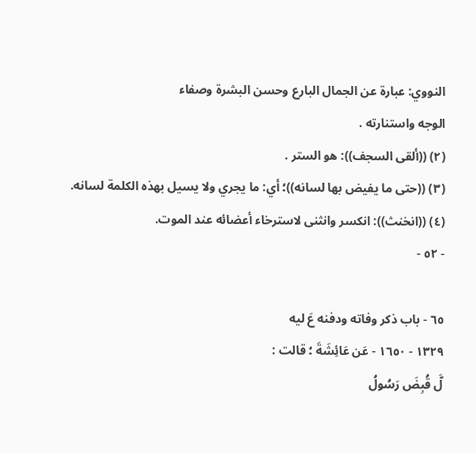النووي: عبارة عن الجمال البارع وحسن البشرة وصفاء
الوجه واستنارته .
(٢) ((ألقى السجف)): هو الستر .
(٣) ((حتى ما يفيض بها لسانه))؛ أي: ما يجري ولا يسيل بهذه الكلمة لسانه.
(٤) ((انخنث)): انكسر وانثنى لاسترخاء أعضائه عند الموت.
- ٥٢ -

٦٥ - باب ذكر وفاته ودفنه عَ ليه
١٣٢٩ - ١٦٥٠ - عَن عَائِشَةَ ؛ قالت :
لَّ قُبِضَ رَسُولُ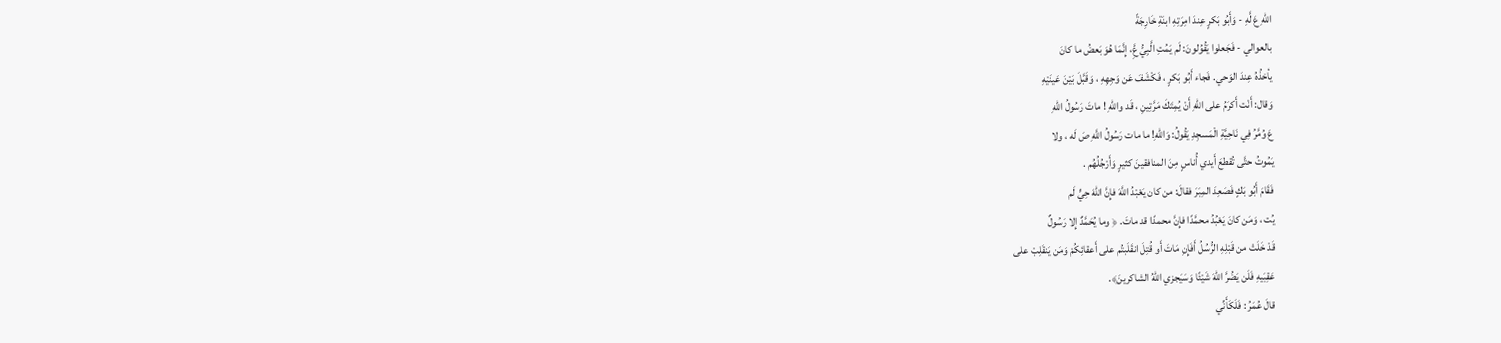اللّهِ عَ لَّهِ - وَأَبُو بَكرٍ عِندَ امِرَتِهِ ابنَةِ خَارِجَةً
بالعوالي - فَجَعلوا يَقُوُلونَ: لَم يَمُتِ الَّبِيُّ عَِّ، إِنَّمَا هُوَ بَعضُ ما كانَ
يأخذُهُ عِندَ الوَحي. فَجاء أَبُو بَكرٍ ، فَكْشَفَ عَن وَجِهِهِ ، وَقَبَّلَ بَيْنَ عَينَيْهِ
وَقال: أَنْت أَكرَمُ على اللّهِ أَنْ يُمِتَكَ مَرَّتِينِ ، قَد واللّهِ ! ماتَ رَسُولُ اللّهِ
عَ وُمَّرُ فِي نَاحِيَّةِ الْمَسجِدِ يَقُولُ: وَاللّهِ! ما مات رَسُولُ اللَّهِ صَ لَه ، ولا
يَمُوتُ حتَّى تُقطعَ أَيدي أُناسٍ مِنَ المنافقينَ كثيرٍ وَأَرْجُلُهُم .
فَقَامَ أَبُو بَكٍ فَصَعِدَ المِبَرَ فقالَ: من كان يَعْبْدُ اللَّهَ فإِنَّ اللّهَ حِيٍّ لَم
يُت ، وَمَن كانَ يَعْبُدُ محمَّدًا فإِنَّ محمدًا قد ماتَ. ﴿ وما يُحَمَّدٌ إِلا رَسُولٌ
قَدْ خَلَتْ من قَبْلِهِ الرُّسُلُ أَفَإِنِ مَاتَ أَو قُتِلَ انقَلَبتُم على أَعقائِكُمْ وَمَن يَنقَلِبْ على
عَقِبَيهِ فَلَن يَضُرَّ اللهَ شَيْئًا وَسَيَجزي اللهُ الشاكرينَ﴾.
قالَ عُمَرُ : فَلَكَأَنِّي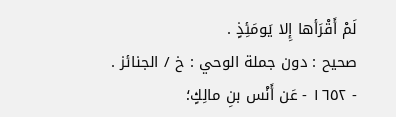لَمْ أَقْرَأها إِلا يَومَئِذٍ .
صحيح : دون جملة الوحي : خ / الجنائز .
- ١٦٥٢ - عَن أَنْس بنِ مالِكٍ؛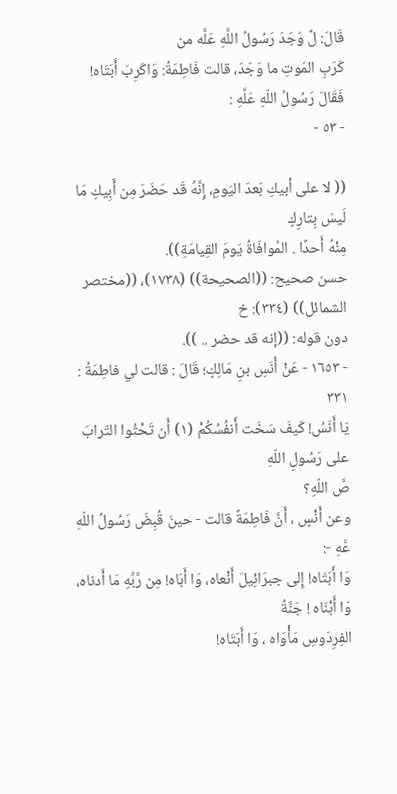قَالَ: لَّ وَجَدَ رَسُولُ اللَّهِ عَلَّه من
كَرَبِ المَوتِ ما وَجَدَ، قالت فَاطِمَةُ: وَاكَرِبَ أَبَتَاه! فَقَالَ رَسُولُ اللّهِ عَلَّهِ :
- ٥٣ -

(( لا على أبيكِ بَعدَ اليَومِ، إِنَّهُ قَد حَضَرَ مِن أَبِيكِ مَا لَيسَ بِتارِكٍ
مِنْهُ أَحدًا . المُوافَاةُ يَومَ القِيامَةِ)).
حسن صحيح: ((الصحيحة)) (١٧٣٨)، ((مختصر الشمائل)) (٣٣٤): خ
دون قوله: ((إنه قد حضر .. )).
- ١٦٥٣ - عَنْ أَنَسِ بنِ مَالِكٍ؛ قَالَ : قالت لي فاطِمَةُ :
٣٣١
يَا أَنَسُ! كَيفَ سَخَت أَنفُسُكُمْ (١) أَن تَحْثُوا التّرابَ على رَسُولِ اللّهِ
صَّ اللّهِ؟
وعن أَنْسٍ ، أَنَّ فَاطِمَةً قالت - حينَ قُبِضَ رَسُولُ اللّهِ عَّهِ -:
وَا أَبَتَاه! إِلى جبرَائِيلَ أَنْعاه، وَا أَبَاه! مِن رَّبِّهِ مَا أَدناه، وَا أَبْنَاه ! جَنَّةُ
الفِرِدَوسِ مَأْوَاه ، وَا أَبَتَاه!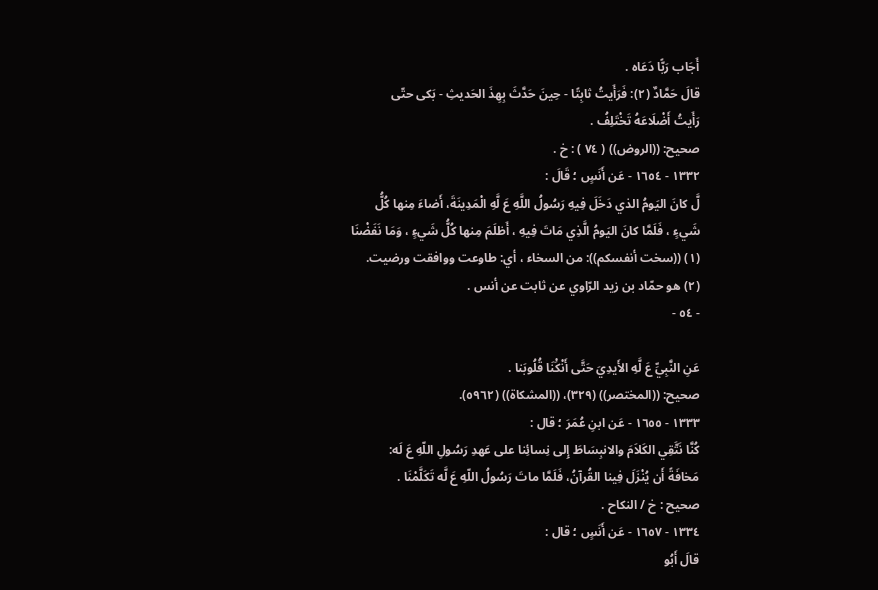أَجَاب رَبًّا دَعَاه .
قالَ حَمَّادٌ (٢): فَرَأَيتُ ثابِتًا - حِينَ حَدَّثَ بِهِذَ الحَديثِ - بَكى حتّى
رَأَيتُ أَضْلَاعَهُ تَخْتَلِفُ .
صحيح: ((الروض)) ( ٧٤ ) : خ .
١٣٣٢ - ١٦٥٤ - عَن أَنَسٍ ؛ قَالَ :
لَّ كانَ اليَومُ الذي دَخَلَ فِيهِ رَسُولُ اللَّهِ عَ لَّهِ الْمَدِينَةَ، أَضاءَ مِنها كُلُّ
شَيءٍ ، فَلَمَّا كانَ اليَومُ الَّذِي مَاتَ فِيهِ ، أَظلَمَ مِنها كُلُّ شَيءٍ ، وَمَا نَفَضْنَا
(١) ((سخت أنفسكم)): من السخاء ، أي: طاوعت ووافقت ورضيت.
(٢) هو حمّاد بن زيد الرّاوي عن ثابت عن أنس .
- ٥٤ -

عَنِ النَّبِيِّ عَ لَّهِ الأَيدِيَ حَتَّى أَنْكَْنَا قُلُوبَنا .
صحيح: ((المختصر)) (٣٢٩)، ((المشكاة)) (٥٩٦٢).
١٣٣٣ - ١٦٥٥ - عَن ابنِ عُمَرَ ؛ قال :
كُنَّا نَتَّقِي الکَلاَمَ والانبِسَاطَ إِلى نِسائِنا على عَهدِ رَسُولِ اللّهِ عَ لَه:
مَخافَةً أَن يُنْزَلَ فِينا القُرآنُ، فَلَمَّا ماتَ رَسُولُ اللّهِ عَ لَّه تَكَلَّمْنَا .
صحيح : خ / النكاح .
١٣٣٤ - ١٦٥٧ - عَن أَنَسٍ ؛ قال :
قالَ أَبُو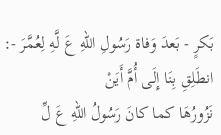بَكرٍ - بَعدَ وَفاة رَسُولِ اللّهِ عَ لَّهِ لِعُمَّرَ -: انطَلِقِ بِنَا إِلَى أُمَّ أَيَنْ
نَزُورُهَا كما كانَ رَسُولُ اللّهِ عَ لِّ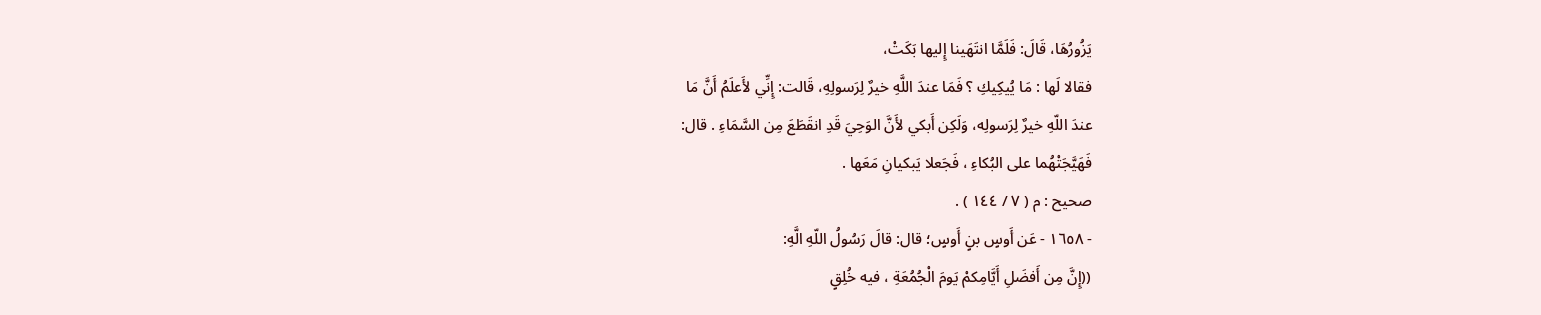يَزُورُهَا، قَالَ: فَلَمَّا انتَهَينا إِليها بَكَتْ،
فقالا لَها : مَا يُيكِيكِ ؟ فَمَا عندَ اللَّهِ خيرٌ لِرَسولِهِ، قَالت: إِنِّي لأَعلَمُ أَنَّ مَا
عندَ اللّهِ خيرٌ لِرَسولِه، وَلَكِن أَبكي لأَنَّ الوَحِيَ قَدِ انقَطَعَ مِن السَّمَاءِ . قال:
فَهَيَّجَتْهُما على البُكاءِ ، فَجَعلا يَبكيانِ مَعَها .
صحيح : م ( ٧ / ١٤٤ ) .
- ١٦٥٨ - عَن أَوسٍ بنٍ أَوسٍ؛ قال: قالَ رَسُولُ اللّهِ الَّهِ:
((إِنَّ مِن أَفضَلِ أَيَّامِكمْ يَومَ الْجُمُعَةِ ، فيه خُلِقٍ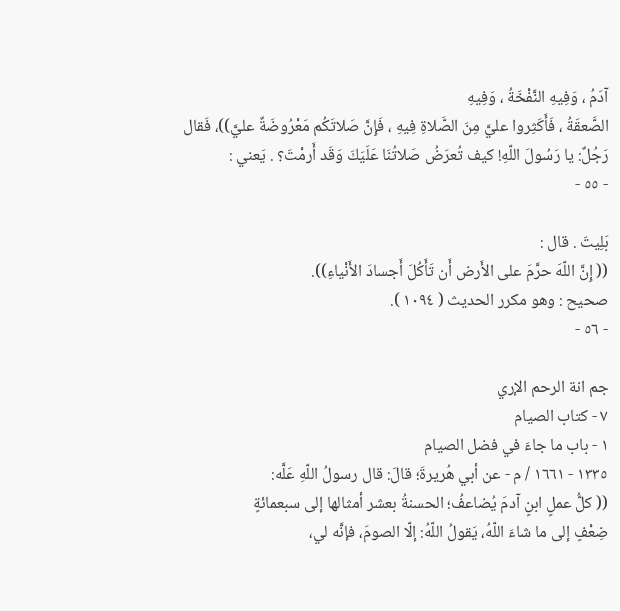آدَمُ ، وَفِيهِ النَّفْخَةُ ، وَفِيهِ
الصَّعقَةُ ، فَأَكَثِروا عليَّ مِنَ الصَّلاةِ فِيهِ ، فَإِنَّ صَلاتَكُم مَعْرُوضَةٌ عليَّ))، فَقال
رَجُلٌ: يا رَسُولَ اللّهِ! كيف تُعرَضُ صَلاتُنَا عَلَيَكَ وَقَد أَرمْتَ؟ . يَعني :
- ٥٥ -

بَلِيتَ . قال :
(( إِنَّ اللّهَ حرَّمَ على الأَرض أَن تَأَكُلَ أَجسادَ الأَنْياءِ)).
صحيح : وهو مكرر الحديث ( ١٠٩٤ ).
- ٥٦ -

جم انة الرحم الإري
٧ - كتاب الصيام
١ - باب ما جاءَ في فضل الصيام
١٣٣٥ - ١٦٦١ / م - عن أبي هُريرةَ؛ قالَ: قال رسولُ اللّهِ عَلَّه:
(( كلُّ عملٍ ابنٍ آدمَ يُضاعفُ؛ الحسنةُ بعشر أمثالها إلى سبعمائةٍ
ضِعْفٍ إلى ما شاءَ اللّهُ، يَقولُ اللّهُ: إلّا الصومَ، فإنَّه لي،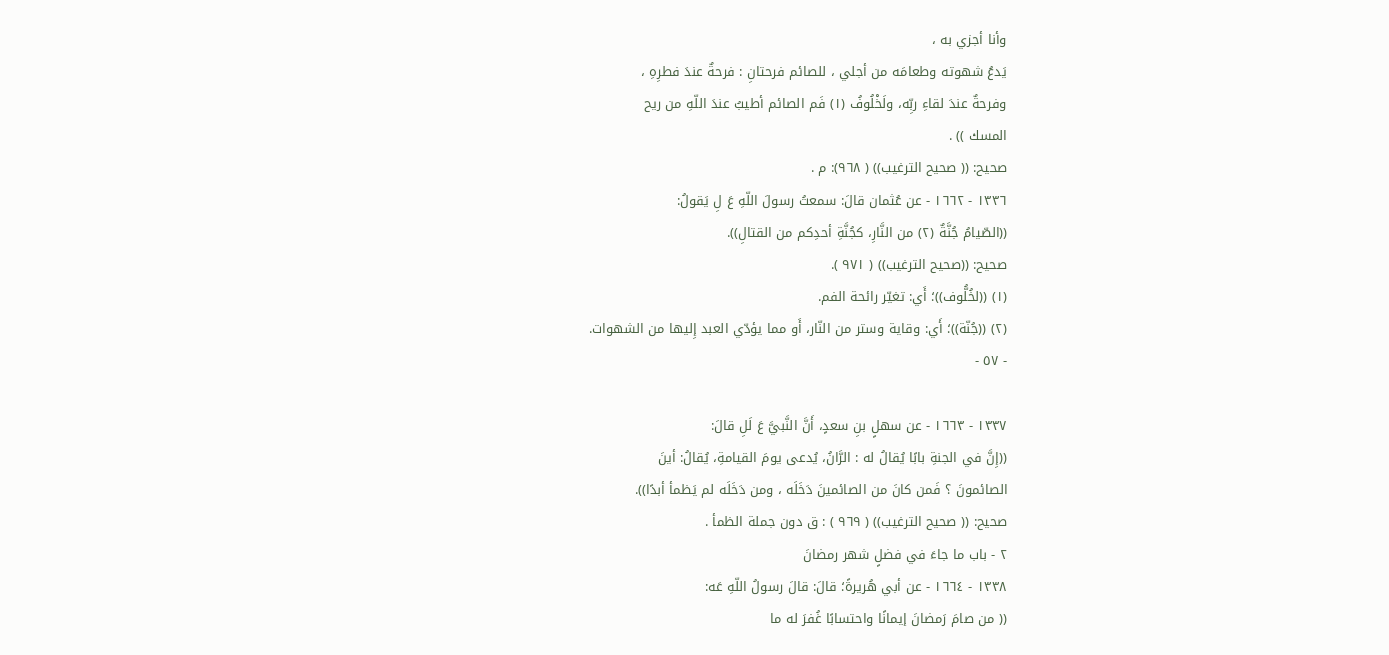وأنا أجزي به ،
يَدعُ شهوته وطعامَه من أجلي ، للصائم فرحتانِ : فرحةٌ عندَ فطرِهِ ،
وفرحةٌ عندَ لقاءِ ربِّه، ولَخْلُوفُ (١) فَم الصائم أطيبُ عندَ اللّهِ من ريح
المسك )) .
صحيح: (( صحيح الترغيب)) ( ٩٦٨): م .
١٣٣٦ - ١٦٦٢ - عن عُثمان قالَ: سمعتُ رسولَ اللّهِ عَ لِ يَقولُ:
((الصّيامُ جُنَّةٌ (٢) من النَّارِ، كجُنَّةِ أحدِكم من القتالِ)).
صحيح: ((صحيح الترغيب)) ( ٩٧١ ).
(١) ((لخُلُّوف))؛ أَي: تغيّر رائحة الفم.
(٢) ((جُنّة))؛ أَي: وقاية وستر من النّار، أَو مما يؤدّي العبد إِليها من الشهوات.
- ٥٧ -

١٣٣٧ - ١٦٦٣ - عن سهلٍ بنِ سعدٍ، أَنَّ النَّبيَّ عَ لَلِ قالَ:
((إِنَّ في الجنةِ بابًا يُقالُ له : الرَّانُ، يُدعى يومَ القيامةِ، يُقالُ: أينَ
الصائمونَ ؟ فَمن كانَ من الصائمينَ دَخَلَه ، ومن دَخَلَه لم يَظمأ أبدًا)).
صحيح: (( صحيح الترغيب)) ( ٩٦٩ ) : ق دون جملة الظمأ .
٢ - باب ما جاءَ في فضلٍ شهر رمضانَ
١٣٣٨ - ١٦٦٤ - عن أبي هُريرةً؛ قالَ: قالَ رسولُ اللّهِ عَه:
(( من صامَ رَمضانَ إيمانًا واحتسابًا غُفرَ له ما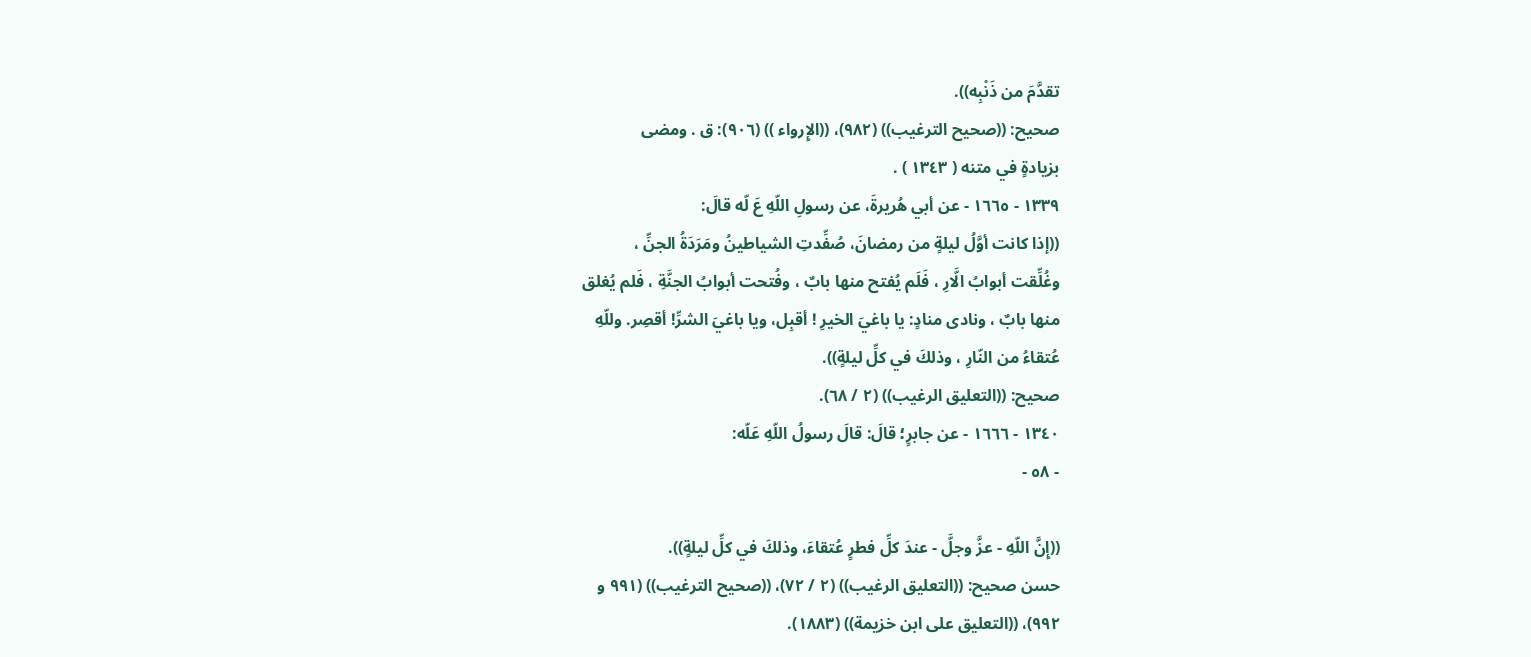تقدَّمَ من ذَنْبِه)).
صحيح: ((صحيح الترغيب)) (٩٨٢)، ((الإِرواء )) (٩٠٦): ق . ومضى
بزيادةٍ في متنه ( ١٣٤٣ ) .
١٣٣٩ - ١٦٦٥ - عن أبي هُريرةَ، عن رسولِ اللّهِ عَ لّه قالَ:
((إذا كانت أوَّلُ ليلةٍ من رمضانَ، صُفِّدتِ الشياطينُ ومَرَدَةُ الجنِّ ،
وغُلِّقت أبوابُ الَّارِ ، فَلَم يُفتح منها بابٌ ، وفُتحت أبوابُ الجنَّةِ ، فَلم يُغلق
منها بابٌ ، ونادى منادٍ: يا باغيَ الخيرِ ! أقبِل، ويا باغيَ الشرِّ! أقصِر. وللّهِ
عُتقاءُ من النّارِ ، وذلكَ في كلِّ ليلةٍ)).
صحيح: ((التعليق الرغيب)) (٢ / ٦٨).
١٣٤٠ - ١٦٦٦ - عن جابرٍ؛ قالَ: قالَ رسولُ اللّهِ عَلّه:
- ٥٨ -

((إِنَّ اللّهِ - عزَّ وجلَّ - عندَ كلِّ فطرٍ عُتقاءَ، وذلكَ في كلِّ ليلةٍ)).
حسن صحيح: ((التعليق الرغيب)) (٢ / ٧٢)، ((صحيح الترغيب)) (٩٩١ و
٩٩٢)، ((التعليق على ابن خزيمة)) (١٨٨٣).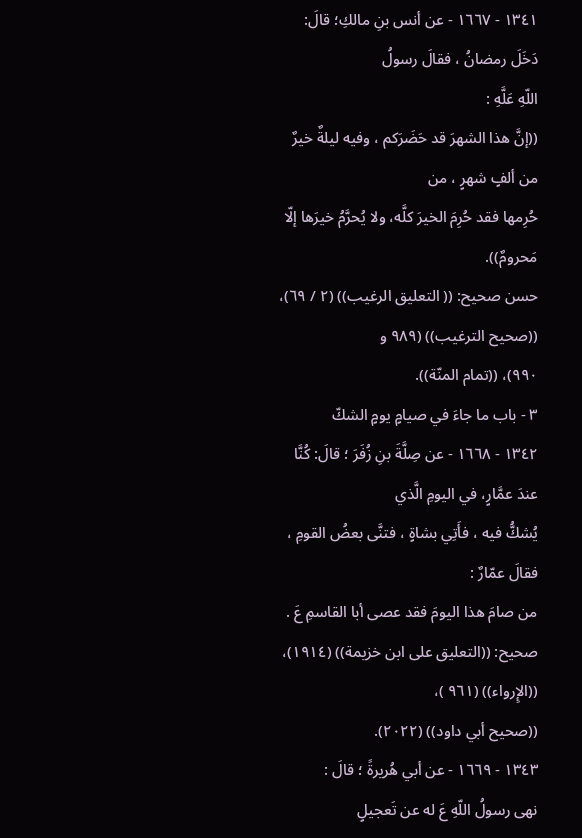١٣٤١ - ١٦٦٧ - عن أنس بنِ مالكِ؛ قالَ: دَخَلَ رمضانُ ، فقالَ رسولُ
اللّهِ عَلَّهِ :
((إنَّ هذا الشهرَ قد حَضَرَكم ، وفيه ليلةٌ خيرٌ من ألفٍ شهرٍ ، من
حُرِمها فقد حُرِمَ الخيرَ كلَّه، ولا يُحرَّمُ خيرَها إلّا مَحرومٌ)).
حسن صحيح: (( التعليق الرغيب)) (٢ / ٦٩)، ((صحيح الترغيب)) (٩٨٩ و
٩٩٠)، ((تمام المنّة)).
٣ - باب ما جاءَ في صيامٍ يومٍ الشكّ
١٣٤٢ - ١٦٦٨ - عن صِلَّةَ بنِ زُفَرَ ؛ قالَ: كُنَّا عندَ عمَّارٍ، في اليومِ الَّذي
يُشكُّ فيه ، فأَتِي بشاةٍ ، فتنَّى بعضُ القومِ ، فقالَ عمّارٌ :
من صامَ هذا اليومَ فقد عصى أبا القاسمِ عَ .
صحيح: ((التعليق على ابن خزيمة)) (١٩١٤)، ((الإِرواء)) (٩٦١ )،
((صحيح أبي داود)) (٢٠٢٢).
١٣٤٣ - ١٦٦٩ - عن أبي هُريرةً ؛ قالَ :
نهى رسولُ اللّهِ عَ له عن تَعجيلٍ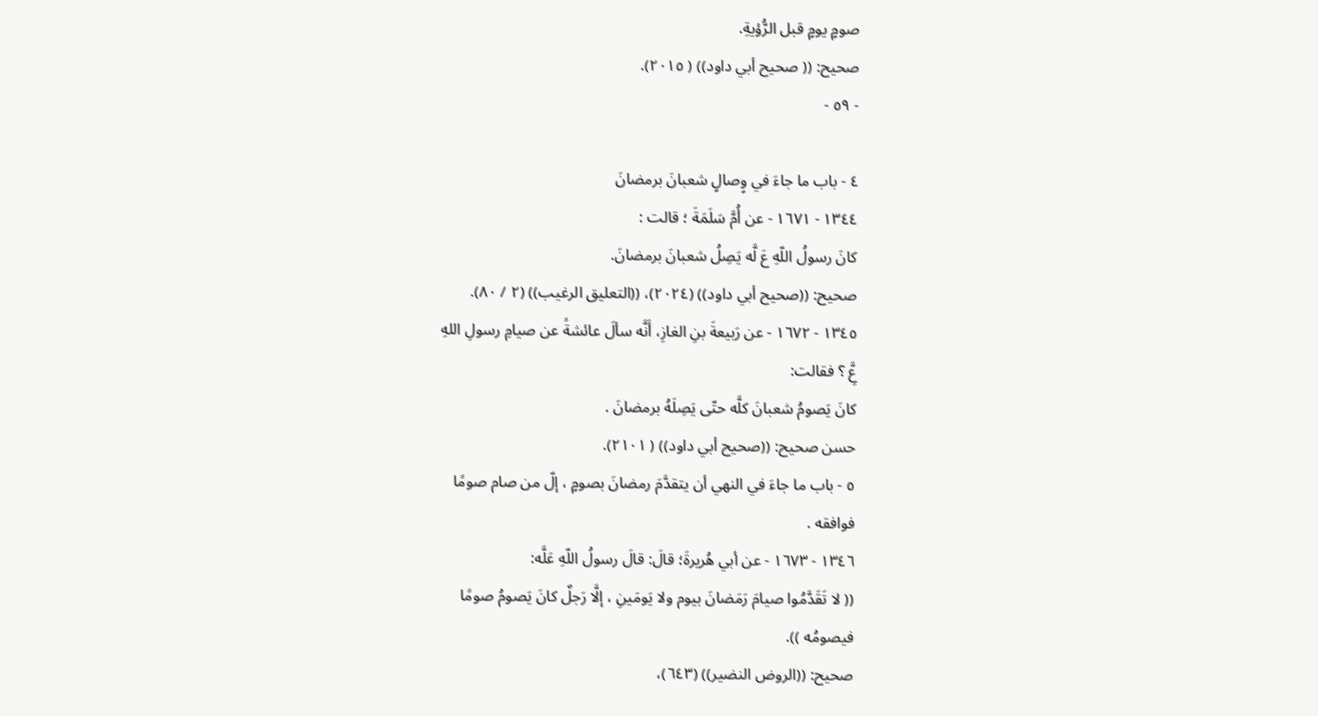صومٍ يومٍ قبل الرُّؤيةِ.
صحيح: (( صحيح أبي داود)) ( ٢٠١٥).
- ٥٩ -

٤ - باب ما جاءَ في وٍصالٍ شعبانَ برمضانَ
١٣٤٤ - ١٦٧١ - عن أُمَّ سَلَمَةَ ؛ قالت :
كانَ رسولُ اللّهِ عَ لَّه يَصِلُ شعبانَ برمضانَ.
صحيح: ((صحيح أبي داود)) (٢٠٢٤)، ((التعليق الرغيب)) (٢ / ٨٠).
١٣٤٥ - ١٦٧٢ - عن رَبيعةَ بنِ الغازِ، أَنَّه سألَ عائشةً عن صيامِ رسولِ اللهِ
عَِّ ؟ فقالت:
كانَ يَصومُ شعبانَ كلَّه حتّى يَصِلَهُ برمضانَ .
حسن صحيح: ((صحيح أبي داود)) ( ٢١٠١).
٥ - باب ما جاءَ في النهي أن يتقدَّمَ رمضانَ بصومٍ ، إلّ من صام صومًا
فوافقه .
١٣٤٦ - ١٦٧٣ - عن أبي هُريرةَ؛ قالَ: قالَ رسولُ اللّهِ عَلَّه:
(( لا تَقَدَّمُوا صيامَ رَمَضانَ بيوم ولا يَومَينِ ، إلَّا رَجلٌ كانَ يَصومُ صومًا
فيصومُه )).
صحيح: ((الروض النضير)) (٦٤٣)،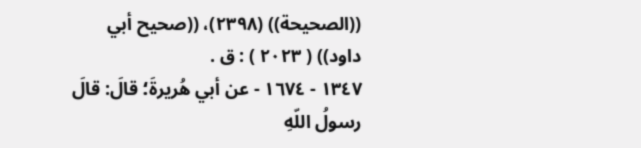((الصحيحة)) (٢٣٩٨)، ((صحيح أبي
داود)) ( ٢٠٢٣ ) : ق .
١٣٤٧ - ١٦٧٤ - عن أبي هُريرةَ؛ قالَ: قالَ رسولُ اللّهِ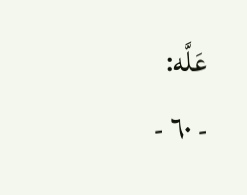عَلَّه:
- ٦٠ -